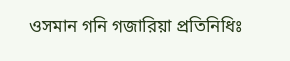ওসমান গনি গজারিয়া প্রতিনিধিঃ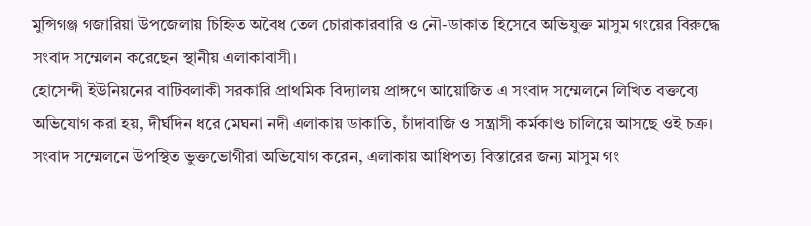মুন্সিগঞ্জ গজারিয়া উপজেলায় চিহ্নিত অবৈধ তেল চোরাকারবারি ও নৌ-ডাকাত হিসেবে অভিযুক্ত মাসুম গংয়ের বিরুদ্ধে সংবাদ সম্মেলন করেছেন স্থানীয় এলাকাবাসী।
হোসেন্দী ইউনিয়নের বাটিবলাকী সরকারি প্রাথমিক বিদ্যালয় প্রাঙ্গণে আয়োজিত এ সংবাদ সম্মেলনে লিখিত বক্তব্যে অভিযোগ করা হয়, দীর্ঘদিন ধরে মেঘনা নদী এলাকায় ডাকাতি, চাঁদাবাজি ও সন্ত্রাসী কর্মকাণ্ড চালিয়ে আসছে ওই চক্র।
সংবাদ সম্মেলনে উপস্থিত ভুক্তভোগীরা অভিযোগ করেন, এলাকায় আধিপত্য বিস্তারের জন্য মাসুম গং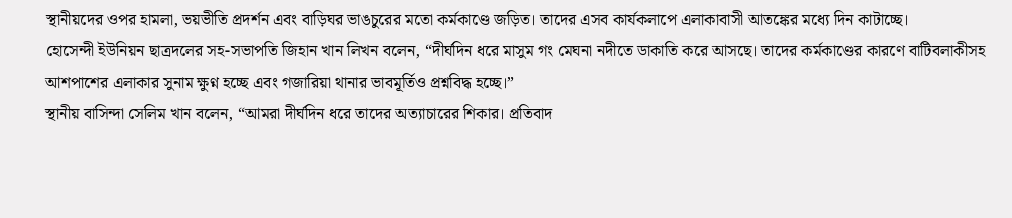স্থানীয়দের ওপর হামলা, ভয়ভীতি প্রদর্শন এবং বাড়িঘর ভাঙচুরের মতো কর্মকাণ্ডে জড়িত। তাদের এসব কার্যকলাপে এলাকাবাসী আতঙ্কের মধ্যে দিন কাটাচ্ছে।
হোসেন্দী ইউনিয়ন ছাত্রদলের সহ-সভাপতি জিহান খান লিখন বলেন, “দীর্ঘদিন ধরে মাসুম গং মেঘনা নদীতে ডাকাতি করে আসছে। তাদের কর্মকাণ্ডের কারণে বাটিবলাকীসহ আশপাশের এলাকার সুনাম ক্ষুণ্ন হচ্ছে এবং গজারিয়া থানার ভাবমূর্তিও প্রশ্নবিদ্ধ হচ্ছে।”
স্থানীয় বাসিন্দা সেলিম খান বলেন, “আমরা দীর্ঘদিন ধরে তাদের অত্যাচারের শিকার। প্রতিবাদ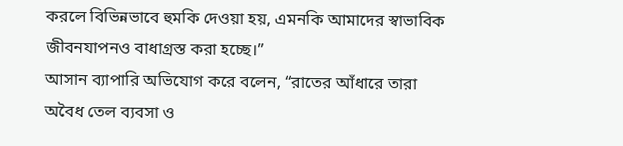করলে বিভিন্নভাবে হুমকি দেওয়া হয়, এমনকি আমাদের স্বাভাবিক জীবনযাপনও বাধাগ্রস্ত করা হচ্ছে।”
আসান ব্যাপারি অভিযোগ করে বলেন, “রাতের আঁধারে তারা অবৈধ তেল ব্যবসা ও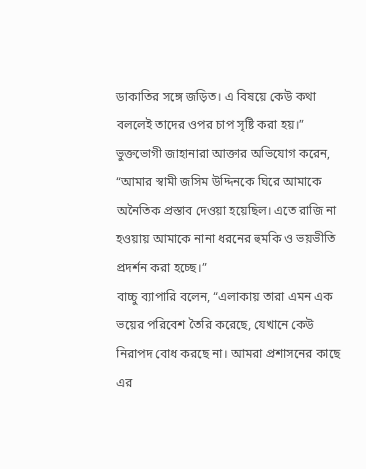ডাকাতির সঙ্গে জড়িত। এ বিষয়ে কেউ কথা বললেই তাদের ওপর চাপ সৃষ্টি করা হয়।”
ভুক্তভোগী জাহানারা আক্তার অভিযোগ করেন, “আমার স্বামী জসিম উদ্দিনকে ঘিরে আমাকে অনৈতিক প্রস্তাব দেওয়া হয়েছিল। এতে রাজি না হওয়ায় আমাকে নানা ধরনের হুমকি ও ভয়ভীতি প্রদর্শন করা হচ্ছে।”
বাচ্চু ব্যাপারি বলেন, “এলাকায় তারা এমন এক ভয়ের পরিবেশ তৈরি করেছে, যেখানে কেউ নিরাপদ বোধ করছে না। আমরা প্রশাসনের কাছে এর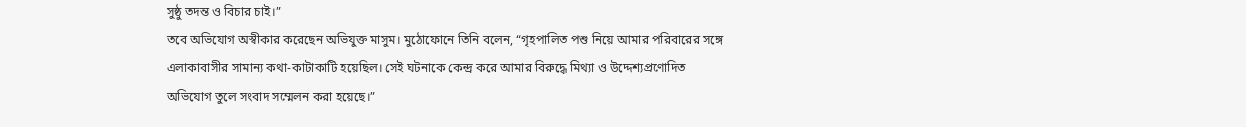সুষ্ঠু তদন্ত ও বিচার চাই।”
তবে অভিযোগ অস্বীকার করেছেন অভিযুক্ত মাসুম। মুঠোফোনে তিনি বলেন, “গৃহপালিত পশু নিয়ে আমার পরিবারের সঙ্গে এলাকাবাসীর সামান্য কথা-কাটাকাটি হয়েছিল। সেই ঘটনাকে কেন্দ্র করে আমার বিরুদ্ধে মিথ্যা ও উদ্দেশ্যপ্রণোদিত অভিযোগ তুলে সংবাদ সম্মেলন করা হয়েছে।”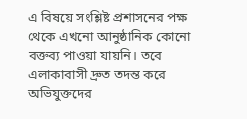এ বিষয়ে সংশ্লিষ্ট প্রশাসনের পক্ষ থেকে এখনো আনুষ্ঠানিক কোনো বক্তব্য পাওয়া যায়নি। তবে এলাকাবাসী দ্রুত তদন্ত করে অভিযুক্তদের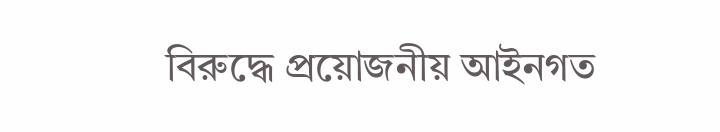বিরুদ্ধে প্রয়োজনীয় আইনগত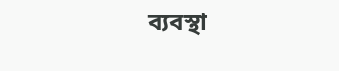ব্যবস্থা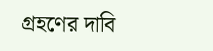গ্রহণের দাবি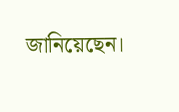জানিয়েছেন।